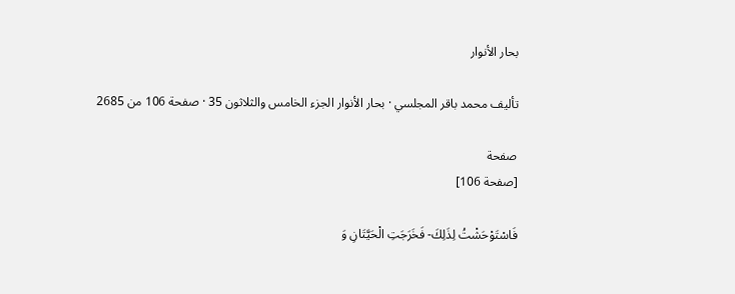بحار الأنوار

تأليف محمد باقر المجلسي · بحار الأنوار الجزء الخامس والثلاثون 35 · صفحة 106 من 2685

صفحة
[صفحة 106]

فَاسْتَوْحَشْتُ لِذَلِكَ- فَخَرَجَتِ الْحَيَّتَانِ وَ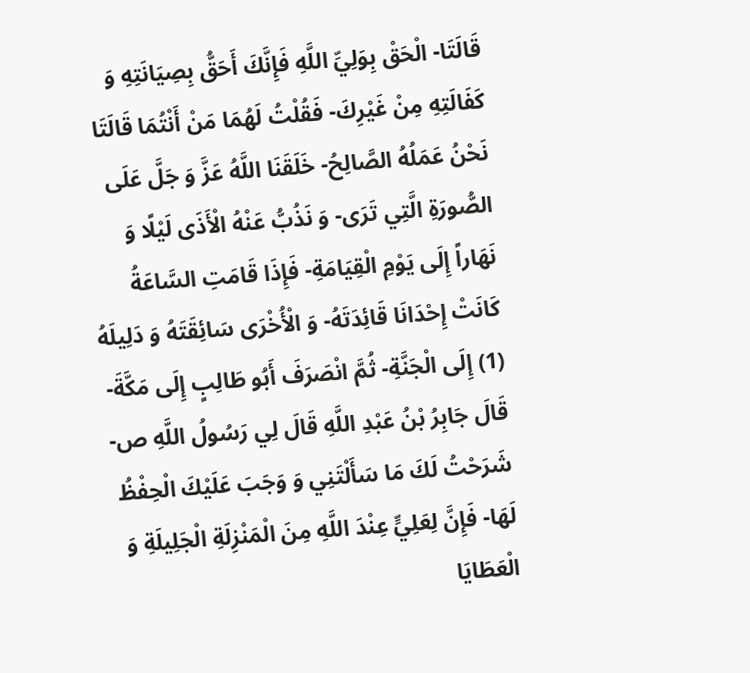قَالَتَا- الْحَقْ بِوَلِيِّ اللَّهِ فَإِنَّكَ أَحَقُّ بِصِيَانَتِهِ وَ كَفَالَتِهِ مِنْ غَيْرِكَ- فَقُلْتُ لَهُمَا مَنْ أَنْتُمَا قَالَتَا نَحْنُ عَمَلُهُ الصَّالِحُ- خَلَقَنَا اللَّهُ عَزَّ وَ جَلَّ عَلَى الصُّورَةِ الَّتِي تَرَى- وَ نَذُبُّ عَنْهُ الْأَذَى لَيْلًا وَ نَهَاراً إِلَى يَوْمِ الْقِيَامَةِ- فَإِذَا قَامَتِ السَّاعَةُ كَانَتْ إِحْدَانَا قَائِدَتَهُ- وَ الْأُخْرَى سَائِقَتَهُ وَ دَلِيلَهُ (1) إِلَى الْجَنَّةِ- ثُمَّ انْصَرَفَ أَبُو طَالِبٍ إِلَى مَكَّةَ- قَالَ جَابِرُ بْنُ عَبْدِ اللَّهِ قَالَ لِي رَسُولُ اللَّهِ ص- شَرَحْتُ لَكَ مَا سَأَلْتَنِي وَ وَجَبَ عَلَيْكَ الْحِفْظُ لَهَا- فَإِنَّ لِعَلِيٍّ عِنْدَ اللَّهِ مِنَ الْمَنْزِلَةِ الْجَلِيلَةِ وَ الْعَطَايَا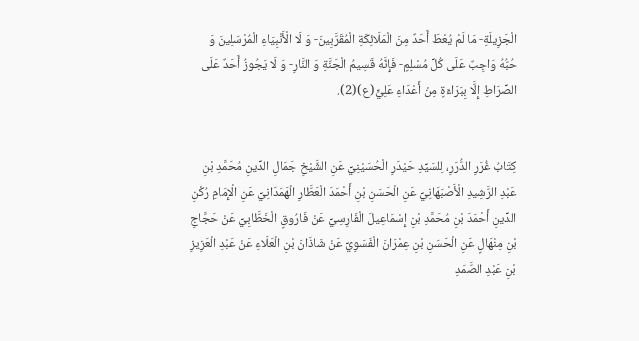الْجَزِيلَةِ- مَا لَمْ يُعْطَ أَحَدٌ مِنَ الْمَلَائِكَةِ الْمُقَرَّبِينَ- وَ لَا الْأَنْبِيَاءِ الْمُرْسَلِينَ وَ حُبُّهُ وَاجِبٌ عَلَى كُلِّ مُسْلِمٍ- فَإِنَّهُ قَسِيمُ الْجَنَّةِ وَ النَّارِ- وَ لَا يَجُوزُ أَحَدٌ عَلَى الصِّرَاطِ إِلَّا بِبَرَاءَةٍ مِنْ أَعْدَاءِ عَلِيٍّ(ع)(2).


كِتَابُ غُرَرِ الدُّرَرِ، لِلسَيِّدِ حَيْدَرِ الْحُسَيْنِيِّ عَنِ الشَّيْخِ جَمَالِ الدِّينِ مُحَمَّدِ بْنِ عَبْدِ الرَّشِيدِ الْأَصْبَهَانِيِّ عَنِ الْحَسَنِ بْنِ أَحْمَدَ الْعَطَّارِ الْهَمَدَانِيِّ عَنِ الْإِمَامِ رُكْنِ الدِّينِ أَحْمَدَ بْنِ مُحَمَّدِ بْنِ إِسْمَاعِيلَ الْفَارِسِيِّ عَنْ فَارُوقٍ الْخَطَّابِيِّ عَنْ حَجَّاجِ بْنِ مِنْهَالٍ عَنِ الْحَسَنِ بْنِ عِمْرَانَ الْفَسَوِيِّ عَنْ شَاذَانَ بْنِ الْعَلَاءِ عَنْ عَبْدِ الْعَزِيزِ بْنِ عَبْدِ الصَّمَدِ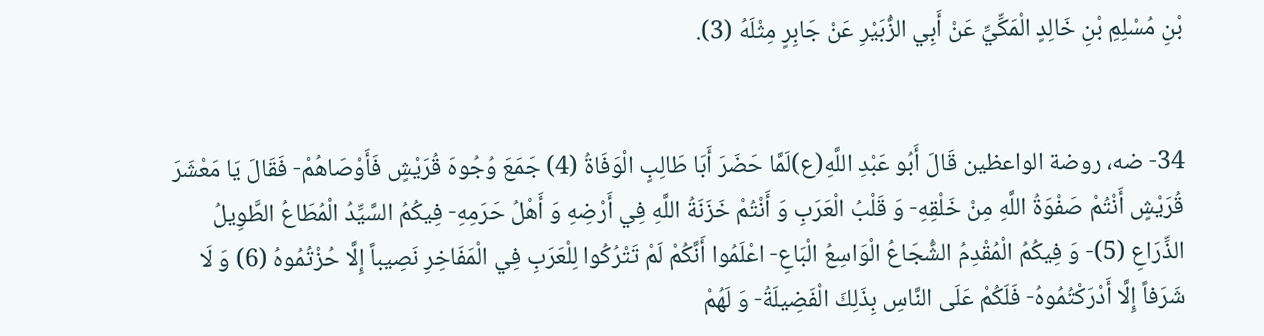بْنِ مُسْلِمِ بْنِ خَالِدٍ الْمَكِّيِّ عَنْ أَبِي الزُّبَيْرِ عَنْ جَابِرٍ مِثْلَهُ (3).


34- ضه، روضة الواعظين قَالَ أَبُو عَبْدِ اللَّهِ(ع)لَمَّا حَضَرَ أَبَا طَالِبٍ الْوَفَاةُ (4) جَمَعَ وُجُوهَ قُرَيْشٍ فَأَوْصَاهُمْ- فَقَالَ يَا مَعْشَرَ قُرَيْشٍ أَنْتُمْ صَفْوَةُ اللَّهِ مِنْ خَلْقِهِ- وَ قَلْبُ الْعَرَبِ وَ أَنْتُمْ خَزَنَةُ اللَّهِ فِي أَرْضِهِ وَ أَهْلُ حَرَمِهِ- فِيكُمُ السَّيِّدُ الْمُطَاعُ الطَّوِيلُ الذِّرَاعِ (5)- وَ فِيكُمُ الْمُقْدِمُ الشُّجَاعُ الْوَاسِعُ الْبَاعِ- اعْلَمُوا أَنَّكُمْ لَمْ تَتْرُكُوا لِلْعَرَبِ فِي الْمَفَاخِرِ نَصِيباً إِلَّا حُزْتُمُوهُ (6) وَ لَا شَرَفاً إِلَّا أَدْرَكْتُمُوهُ- فَلَكُمْ عَلَى النَّاسِ بِذَلِكَ الْفَضِيلَةُ- وَ لَهُمْ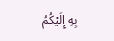بِهِ إِلَيْكُمُ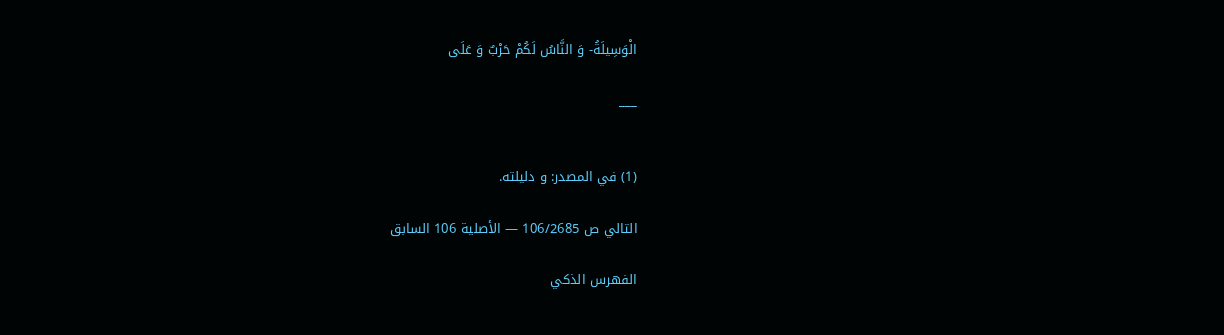الْوَسِيلَةُ- وَ النَّاسُ لَكُمْ حَرْبٌ وَ عَلَى

___


(1) في المصدر: و دليلته.

التالي ص 106/2685 — الأصلية 106 السابق

الفهرس الذكي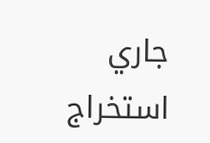جاري استخراج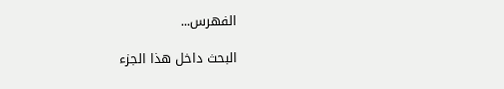الفهرس...

البحث داخل هذا الجزء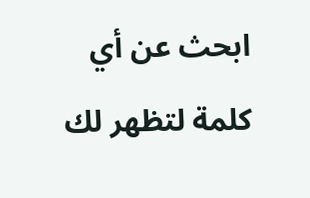ابحث عن أي كلمة لتظهر لك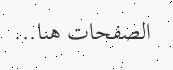الصفحات هنا...